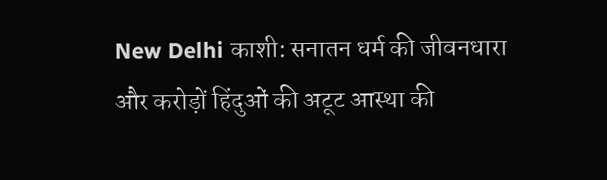New Delhi काशी: सनातन धर्म की जीवनधारा और करोड़ों हिंदुओं की अटूट आस्था की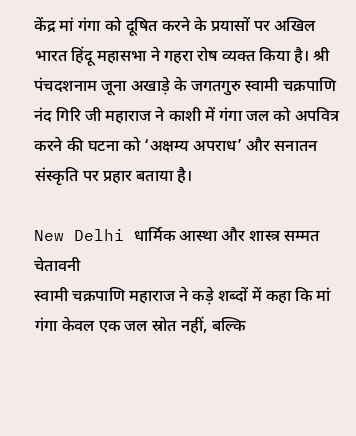केंद्र मां गंगा को दूषित करने के प्रयासों पर अखिल भारत हिंदू महासभा ने गहरा रोष व्यक्त किया है। श्री पंचदशनाम जूना अखाड़े के जगतगुरु स्वामी चक्रपाणि नंद गिरि जी महाराज ने काशी में गंगा जल को अपवित्र करने की घटना को ‘अक्षम्य अपराध’ और सनातन संस्कृति पर प्रहार बताया है।

New Delhi धार्मिक आस्था और शास्त्र सम्मत चेतावनी
स्वामी चक्रपाणि महाराज ने कड़े शब्दों में कहा कि मां गंगा केवल एक जल स्रोत नहीं, बल्कि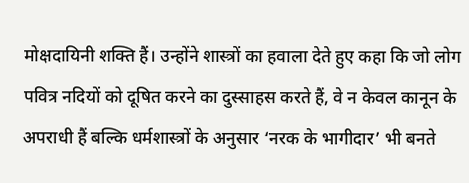मोक्षदायिनी शक्ति हैं। उन्होंने शास्त्रों का हवाला देते हुए कहा कि जो लोग पवित्र नदियों को दूषित करने का दुस्साहस करते हैं, वे न केवल कानून के अपराधी हैं बल्कि धर्मशास्त्रों के अनुसार ‘नरक के भागीदार’ भी बनते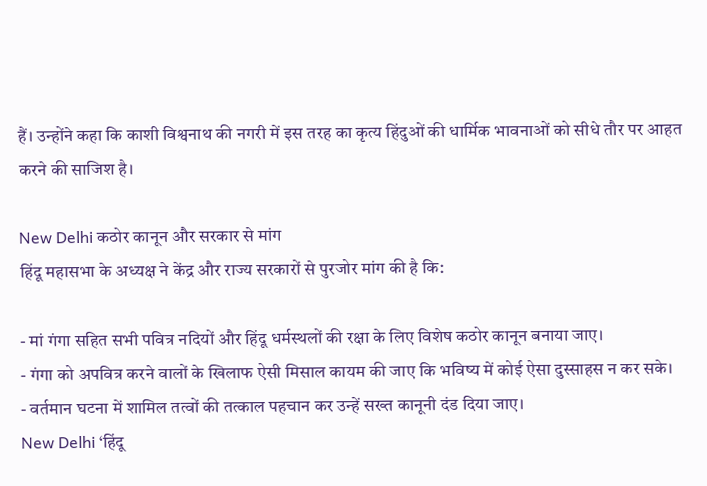हैं। उन्होंने कहा कि काशी विश्वनाथ की नगरी में इस तरह का कृत्य हिंदुओं की धार्मिक भावनाओं को सीधे तौर पर आहत करने की साजिश है।

New Delhi कठोर कानून और सरकार से मांग
हिंदू महासभा के अध्यक्ष ने केंद्र और राज्य सरकारों से पुरजोर मांग की है कि:

- मां गंगा सहित सभी पवित्र नदियों और हिंदू धर्मस्थलों की रक्षा के लिए विशेष कठोर कानून बनाया जाए।
- गंगा को अपवित्र करने वालों के खिलाफ ऐसी मिसाल कायम की जाए कि भविष्य में कोई ऐसा दुस्साहस न कर सके।
- वर्तमान घटना में शामिल तत्वों की तत्काल पहचान कर उन्हें सख्त कानूनी दंड दिया जाए।
New Delhi ‘हिंदू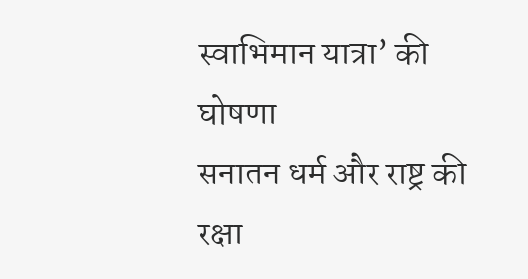स्वाभिमान यात्रा’ की घोषणा
सनातन धर्म और राष्ट्र की रक्षा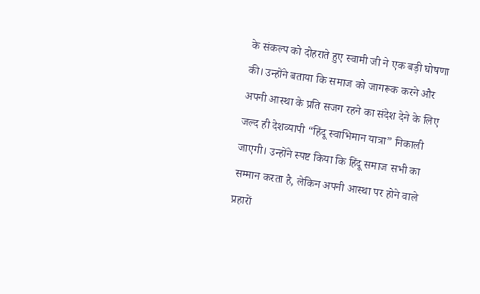के संकल्प को दोहराते हुए स्वामी जी ने एक बड़ी घोषणा की। उन्होंने बताया कि समाज को जागरूक करने और अपनी आस्था के प्रति सजग रहने का संदेश देने के लिए जल्द ही देशव्यापी “हिंदू स्वाभिमान यात्रा” निकाली जाएगी। उन्होंने स्पष्ट किया कि हिंदू समाज सभी का सम्मान करता है, लेकिन अपनी आस्था पर होने वाले प्रहारों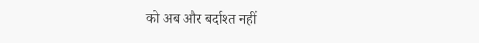को अब और बर्दाश्त नहीं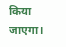किया जाएगा।